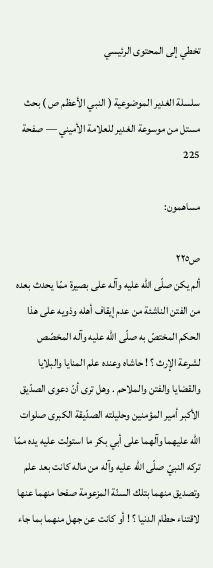تخطي إلى المحتوى الرئيسي

سلسلة الغدير الموضوعية ( النبي الأعظم ص ) بحث مستل من موسوعة الغدير للعلامة الأميني — صفحة 225

مساهمون:

ص٢٢٥
ألم يكن صلّى اللّه عليه وآله على بصيرة ممّا يحدث بعده من الفتن الناشئة من عدم إيقاف أهله وذويه على هذا الحكم المختصّ به صلّى اللّه عليه وآله المخصّص لشرعة الإرث ؟ ! حاشاه وعنده علم المنايا والبلايا والقضايا والفتن والملاحم . وهل ترى أنّ دعوى الصدّيق الأكبر أمير المؤمنين وحليلته الصدّيقة الكبرى صلوات اللّه عليهما وآلهما على أبي بكر ما استولت عليه يده ممّا تركه النبيّ صلّى اللّه عليه وآله من ماله كانت بعد علم وتصديق منهما بتلك السنّة المزعومة صفحا منهما عنها لاقتناء حطام الدنيا ؟ ! أو كانت عن جهل منهما بما جاء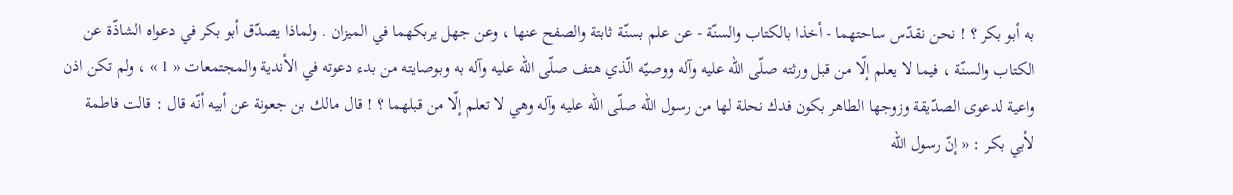به أبو بكر ؟ ! نحن نقدّس ساحتهما - أخذا بالكتاب والسنّة - عن علم بسنّة ثابتة والصفح عنها ، وعن جهل يربكهما في الميزان . ولماذا يصدّق أبو بكر في دعواه الشاذّة عن الكتاب والسنّة ، فيما لا يعلم إلّا من قبل ورثته صلّى اللّه عليه وآله ووصيّه الّذي هتف صلّى اللّه عليه وآله به وبوصايته من بدء دعوته في الأندية والمجتمعات « 1 » ، ولم تكن اذن واعية لدعوى الصدّيقة وزوجها الطاهر بكون فدك نحلة لها من رسول اللّه صلّى اللّه عليه وآله وهي لا تعلم إلّا من قبلهما ؟ ! قال مالك بن جعونة عن أبيه أنّه قال : قالت فاطمة لأبي بكر : « إنّ رسول اللّه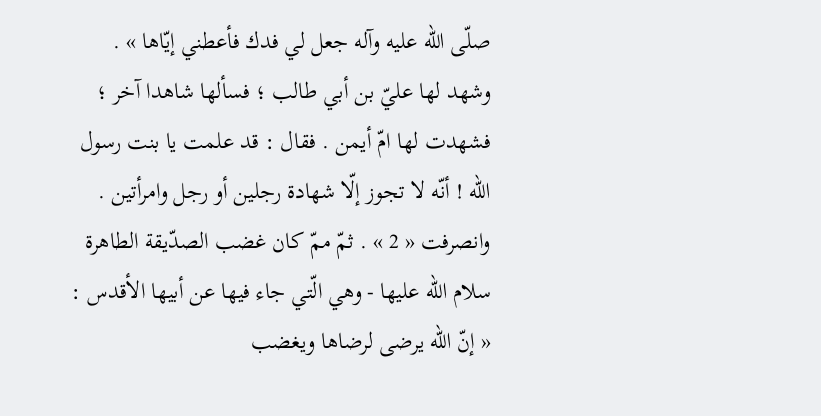صلّى اللّه عليه وآله جعل لي فدك فأعطني إيّاها » . وشهد لها عليّ بن أبي طالب ؛ فسألها شاهدا آخر ؛ فشهدت لها امّ أيمن . فقال : قد علمت يا بنت رسول اللّه ! أنّه لا تجوز إلّا شهادة رجلين أو رجل وامرأتين . وانصرفت « 2 » . ثمّ ممّ كان غضب الصدّيقة الطاهرة سلام اللّه عليها - وهي الّتي جاء فيها عن أبيها الأقدس : « إنّ اللّه يرضى لرضاها ويغضب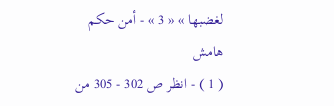لغضبها » « 3 » - أمن حكم
هامش
( 1 ) - انظر ص 302 - 305 من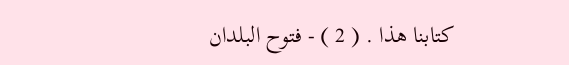كتابنا هذا . ( 2 ) - فتوح البلدان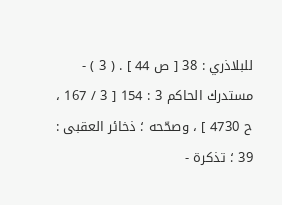للبلاذري : 38 [ ص 44 ] . ( 3 ) - مستدرك الحاكم 3 : 154 [ 3 / 167 ، ح 4730 ] ، وصحّحه ؛ ذخائر العقبى : 39 ؛ تذكرة -